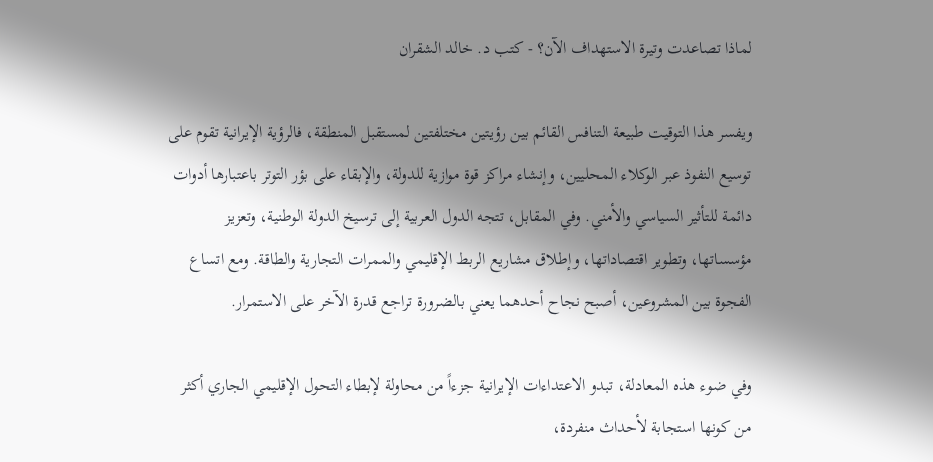لماذا تصاعدت وتيرة الاستهداف الآن؟ - كتب د. خالد الشقران

ويفسر هذا التوقيت طبيعة التنافس القائم بين رؤيتين مختلفتين لمستقبل المنطقة، فالرؤية الإيرانية تقوم على توسيع النفوذ عبر الوكلاء المحليين، وإنشاء مراكز قوة موازية للدولة، والإبقاء على بؤر التوتر باعتبارها أدوات دائمة للتأثير السياسي والأمني. وفي المقابل، تتجه الدول العربية إلى ترسيخ الدولة الوطنية، وتعزيز مؤسساتها، وتطوير اقتصاداتها، وإطلاق مشاريع الربط الإقليمي والممرات التجارية والطاقة. ومع اتساع الفجوة بين المشروعين، أصبح نجاح أحدهما يعني بالضرورة تراجع قدرة الآخر على الاستمرار.

وفي ضوء هذه المعادلة، تبدو الاعتداءات الإيرانية جزءاً من محاولة لإبطاء التحول الإقليمي الجاري أكثر من كونها استجابة لأحداث منفردة،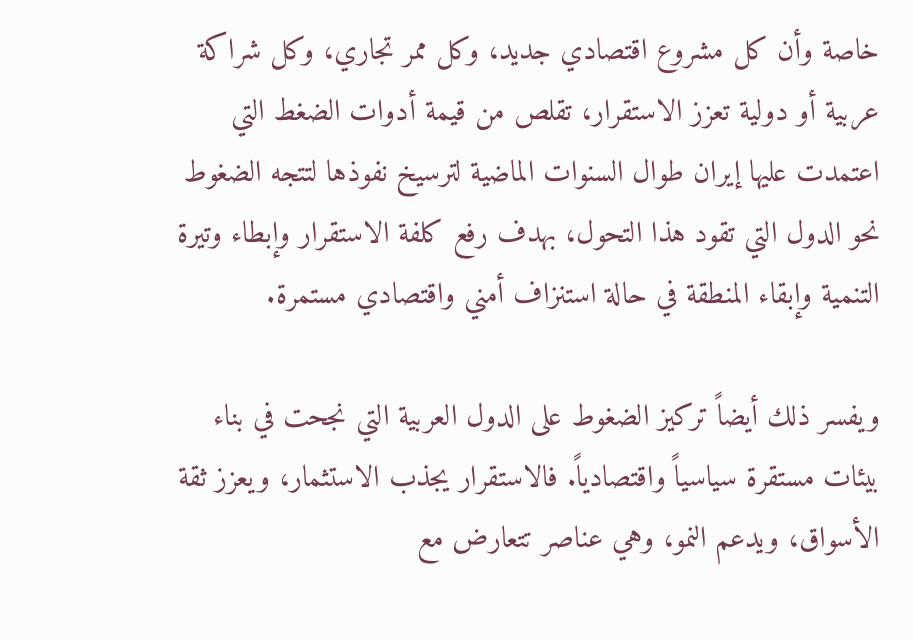خاصة وأن كل مشروع اقتصادي جديد، وكل ممر تجاري، وكل شراكة عربية أو دولية تعزز الاستقرار، تقلص من قيمة أدوات الضغط التي اعتمدت عليها إيران طوال السنوات الماضية لترسيخ نفوذها لتتجه الضغوط نحو الدول التي تقود هذا التحول، بهدف رفع كلفة الاستقرار وإبطاء وتيرة التنمية وإبقاء المنطقة في حالة استنزاف أمني واقتصادي مستمرة.

ويفسر ذلك أيضاً تركيز الضغوط على الدول العربية التي نجحت في بناء بيئات مستقرة سياسياً واقتصادياً. فالاستقرار يجذب الاستثمار، ويعزز ثقة الأسواق، ويدعم النمو، وهي عناصر تتعارض مع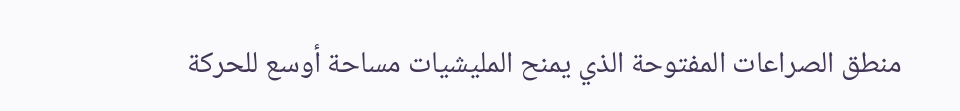منطق الصراعات المفتوحة الذي يمنح المليشيات مساحة أوسع للحركة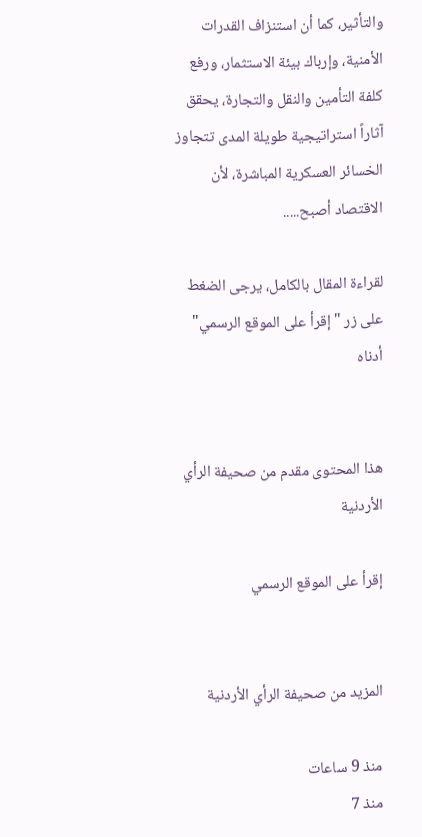والتأثير، كما أن استنزاف القدرات الأمنية، وإرباك بيئة الاستثمار، ورفع كلفة التأمين والنقل والتجارة، يحقق آثاراً استراتيجية طويلة المدى تتجاوز الخسائر العسكرية المباشرة، لأن الاقتصاد أصبح.....

لقراءة المقال بالكامل، يرجى الضغط على زر "إقرأ على الموقع الرسمي" أدناه


هذا المحتوى مقدم من صحيفة الرأي الأردنية

إقرأ على الموقع الرسمي


المزيد من صحيفة الرأي الأردنية

منذ 9 ساعات
منذ 7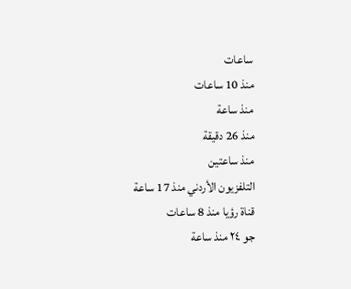ساعات
منذ 10 ساعات
منذ ساعة
منذ 26 دقيقة
منذ ساعتين
التلفزيون الأردني منذ 17 ساعة
قناة رؤيا منذ 8 ساعات
جو ٢٤ منذ ساعة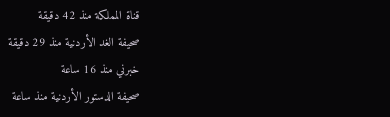قناة المملكة منذ 42 دقيقة
صحيفة الغد الأردنية منذ 29 دقيقة
خبرني منذ 16 ساعة
صحيفة الدستور الأردنية منذ ساعة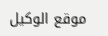موقع الوكيل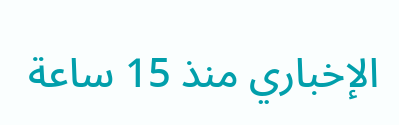الإخباري منذ 15 ساعة